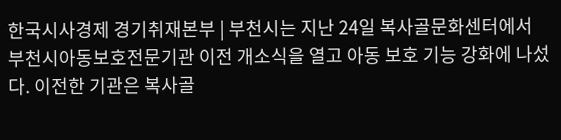한국시사경제 경기취재본부 | 부천시는 지난 24일 복사골문화센터에서 부천시아동보호전문기관 이전 개소식을 열고 아동 보호 기능 강화에 나섰다. 이전한 기관은 복사골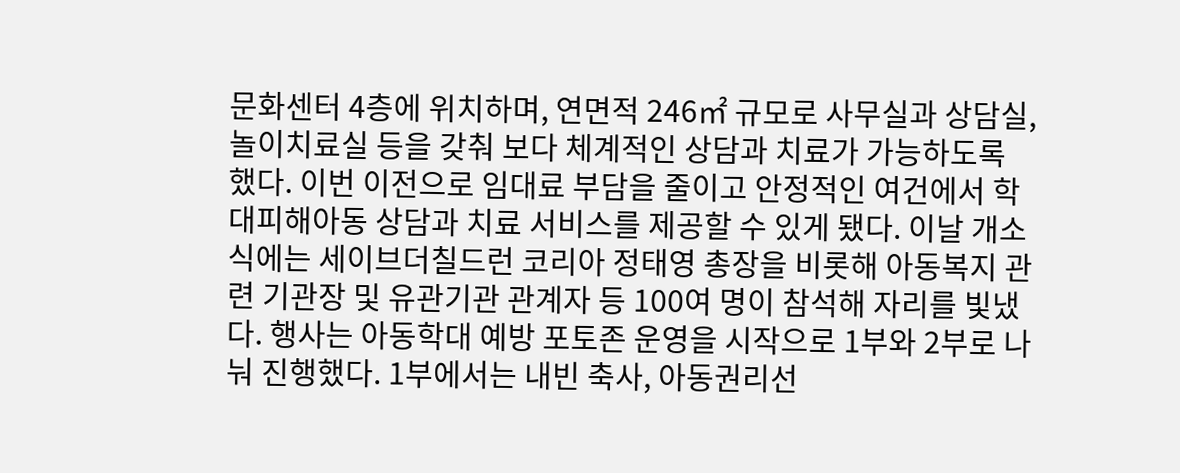문화센터 4층에 위치하며, 연면적 246㎡ 규모로 사무실과 상담실, 놀이치료실 등을 갖춰 보다 체계적인 상담과 치료가 가능하도록 했다. 이번 이전으로 임대료 부담을 줄이고 안정적인 여건에서 학대피해아동 상담과 치료 서비스를 제공할 수 있게 됐다. 이날 개소식에는 세이브더칠드런 코리아 정태영 총장을 비롯해 아동복지 관련 기관장 및 유관기관 관계자 등 100여 명이 참석해 자리를 빛냈다. 행사는 아동학대 예방 포토존 운영을 시작으로 1부와 2부로 나눠 진행했다. 1부에서는 내빈 축사, 아동권리선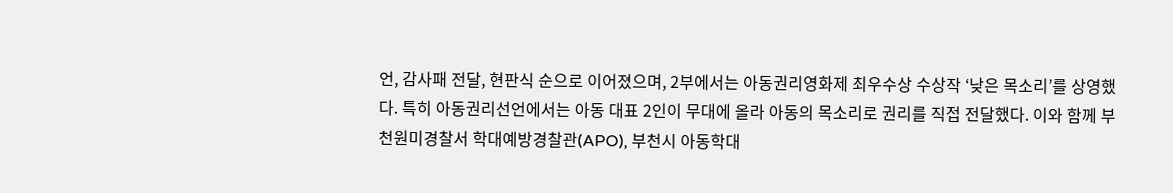언, 감사패 전달, 현판식 순으로 이어졌으며, 2부에서는 아동권리영화제 최우수상 수상작 ‘낮은 목소리’를 상영했다. 특히 아동권리선언에서는 아동 대표 2인이 무대에 올라 아동의 목소리로 권리를 직접 전달했다. 이와 함께 부천원미경찰서 학대예방경찰관(APO), 부천시 아동학대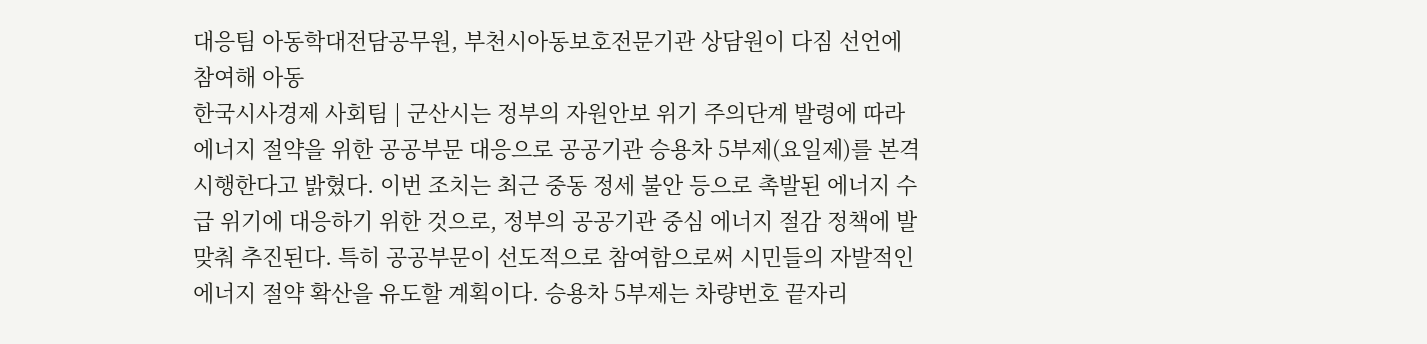대응팀 아동학대전담공무원, 부천시아동보호전문기관 상담원이 다짐 선언에 참여해 아동
한국시사경제 사회팀 | 군산시는 정부의 자원안보 위기 주의단계 발령에 따라 에너지 절약을 위한 공공부문 대응으로 공공기관 승용차 5부제(요일제)를 본격 시행한다고 밝혔다. 이번 조치는 최근 중동 정세 불안 등으로 촉발된 에너지 수급 위기에 대응하기 위한 것으로, 정부의 공공기관 중심 에너지 절감 정책에 발맞춰 추진된다. 특히 공공부문이 선도적으로 참여함으로써 시민들의 자발적인 에너지 절약 확산을 유도할 계획이다. 승용차 5부제는 차량번호 끝자리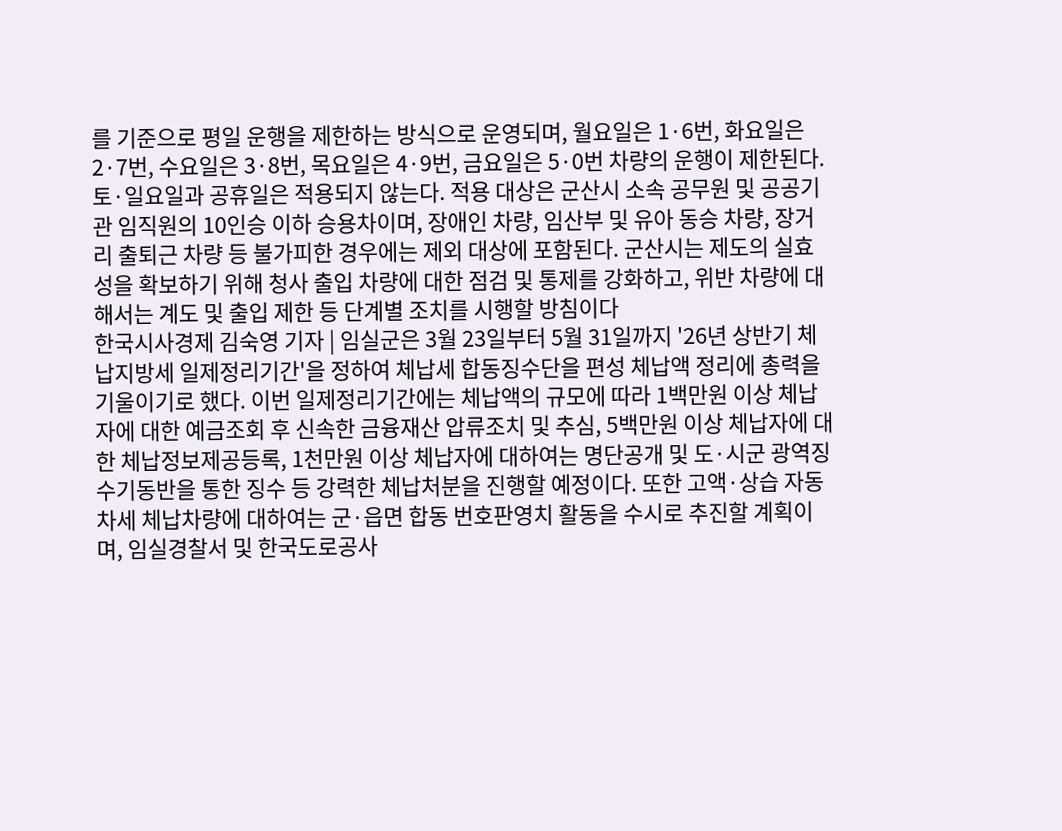를 기준으로 평일 운행을 제한하는 방식으로 운영되며, 월요일은 1·6번, 화요일은 2·7번, 수요일은 3·8번, 목요일은 4·9번, 금요일은 5·0번 차량의 운행이 제한된다. 토·일요일과 공휴일은 적용되지 않는다. 적용 대상은 군산시 소속 공무원 및 공공기관 임직원의 10인승 이하 승용차이며, 장애인 차량, 임산부 및 유아 동승 차량, 장거리 출퇴근 차량 등 불가피한 경우에는 제외 대상에 포함된다. 군산시는 제도의 실효성을 확보하기 위해 청사 출입 차량에 대한 점검 및 통제를 강화하고, 위반 차량에 대해서는 계도 및 출입 제한 등 단계별 조치를 시행할 방침이다
한국시사경제 김숙영 기자 | 임실군은 3월 23일부터 5월 31일까지 '26년 상반기 체납지방세 일제정리기간'을 정하여 체납세 합동징수단을 편성 체납액 정리에 총력을 기울이기로 했다. 이번 일제정리기간에는 체납액의 규모에 따라 1백만원 이상 체납자에 대한 예금조회 후 신속한 금융재산 압류조치 및 추심, 5백만원 이상 체납자에 대한 체납정보제공등록, 1천만원 이상 체납자에 대하여는 명단공개 및 도·시군 광역징수기동반을 통한 징수 등 강력한 체납처분을 진행할 예정이다. 또한 고액·상습 자동차세 체납차량에 대하여는 군·읍면 합동 번호판영치 활동을 수시로 추진할 계획이며, 임실경찰서 및 한국도로공사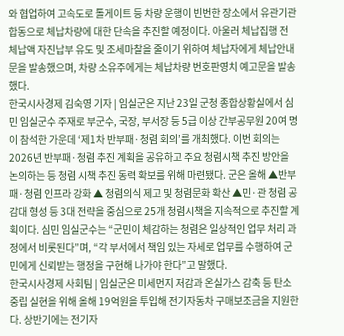와 협업하여 고속도로 톨게이트 등 차량 운행이 빈번한 장소에서 유관기관 합동으로 체납차량에 대한 단속을 추진할 예정이다. 아울러 체납집행 전 체납액 자진납부 유도 및 조세마찰을 줄이기 위하여 체납자에게 체납안내문을 발송했으며, 차량 소유주에게는 체납차량 번호판영치 예고문을 발송했다.
한국시사경제 김숙영 기자 | 임실군은 지난 23일 군청 종합상황실에서 심민 임실군수 주재로 부군수, 국장, 부서장 등 5급 이상 간부공무원 20여 명이 참석한 가운데 ‘제1차 반부패·청렴 회의’를 개최했다. 이번 회의는 2026년 반부패·청렴 추진 계획을 공유하고 주요 청렴시책 추진 방안을 논의하는 등 청렴 시책 추진 동력 확보를 위해 마련됐다. 군은 올해 ▲반부패·청렴 인프라 강화 ▲ 청렴의식 제고 및 청렴문화 확산 ▲민·관 청렴 공감대 형성 등 3대 전략을 중심으로 25개 청렴시책을 지속적으로 추진할 계획이다. 심민 임실군수는 “군민이 체감하는 청렴은 일상적인 업무 처리 과정에서 비롯된다”며, “각 부서에서 책임 있는 자세로 업무를 수행하여 군민에게 신뢰받는 행정을 구현해 나가야 한다”고 말했다.
한국시사경제 사회팀 | 임실군은 미세먼지 저감과 온실가스 감축 등 탄소중립 실현을 위해 올해 19억원을 투입해 전기자동차 구매보조금을 지원한다. 상반기에는 전기자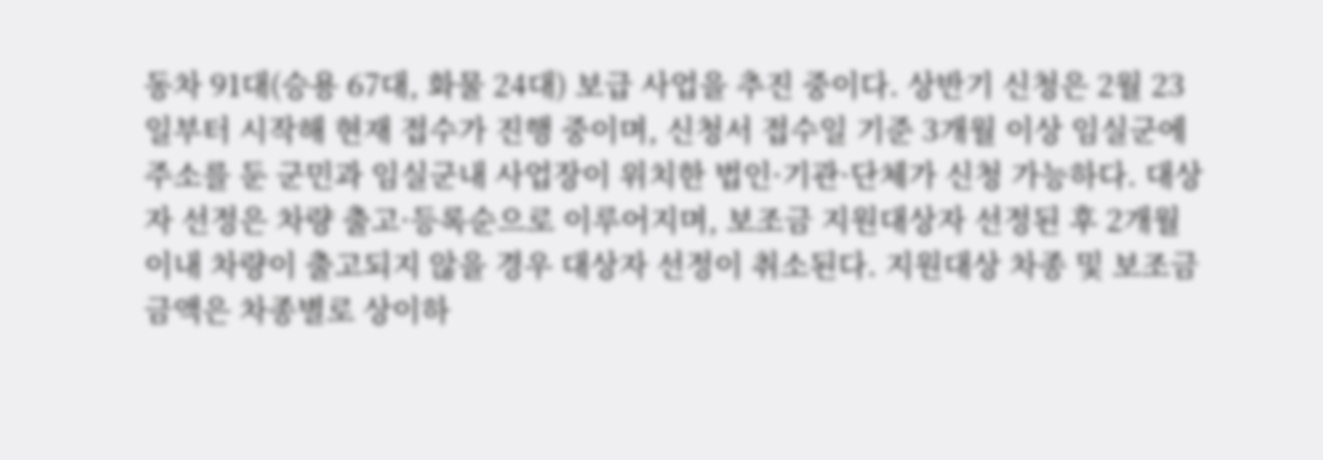동차 91대(승용 67대, 화물 24대) 보급 사업을 추진 중이다. 상반기 신청은 2월 23일부터 시작해 현재 접수가 진행 중이며, 신청서 접수일 기준 3개월 이상 임실군에 주소를 둔 군민과 임실군내 사업장이 위치한 법인·기관·단체가 신청 가능하다. 대상자 선정은 차량 출고·등록순으로 이루어지며, 보조금 지원대상자 선정된 후 2개월 이내 차량이 출고되지 않을 경우 대상자 선정이 취소된다. 지원대상 차종 및 보조금 금액은 차종별로 상이하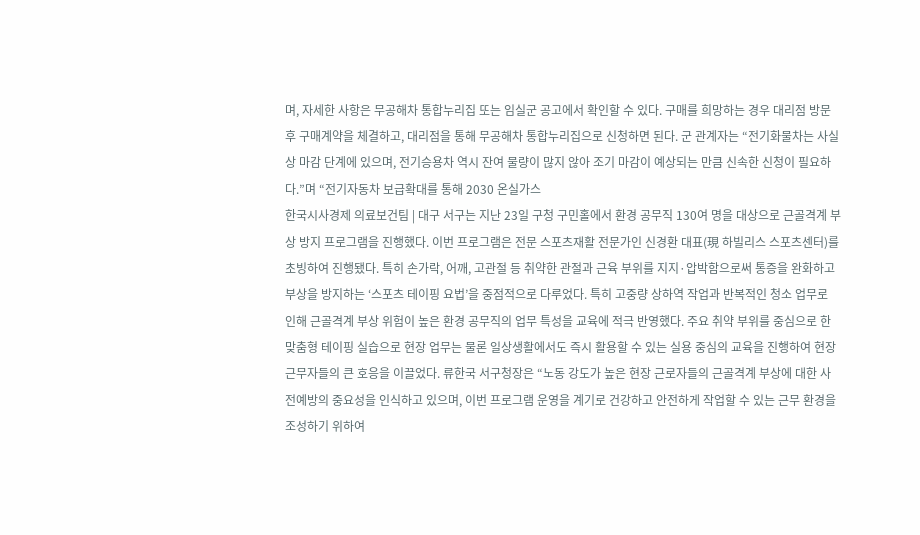며, 자세한 사항은 무공해차 통합누리집 또는 임실군 공고에서 확인할 수 있다. 구매를 희망하는 경우 대리점 방문 후 구매계약을 체결하고, 대리점을 통해 무공해차 통합누리집으로 신청하면 된다. 군 관계자는 “전기화물차는 사실상 마감 단계에 있으며, 전기승용차 역시 잔여 물량이 많지 않아 조기 마감이 예상되는 만큼 신속한 신청이 필요하다.”며 “전기자동차 보급확대를 통해 2030 온실가스
한국시사경제 의료보건팀 | 대구 서구는 지난 23일 구청 구민홀에서 환경 공무직 130여 명을 대상으로 근골격계 부상 방지 프로그램을 진행했다. 이번 프로그램은 전문 스포츠재활 전문가인 신경환 대표(現 하빌리스 스포츠센터)를 초빙하여 진행됐다. 특히 손가락, 어깨, 고관절 등 취약한 관절과 근육 부위를 지지·압박함으로써 통증을 완화하고 부상을 방지하는 ‘스포츠 테이핑 요법’을 중점적으로 다루었다. 특히 고중량 상하역 작업과 반복적인 청소 업무로 인해 근골격계 부상 위험이 높은 환경 공무직의 업무 특성을 교육에 적극 반영했다. 주요 취약 부위를 중심으로 한 맞춤형 테이핑 실습으로 현장 업무는 물론 일상생활에서도 즉시 활용할 수 있는 실용 중심의 교육을 진행하여 현장 근무자들의 큰 호응을 이끌었다. 류한국 서구청장은 “노동 강도가 높은 현장 근로자들의 근골격계 부상에 대한 사전예방의 중요성을 인식하고 있으며, 이번 프로그램 운영을 계기로 건강하고 안전하게 작업할 수 있는 근무 환경을 조성하기 위하여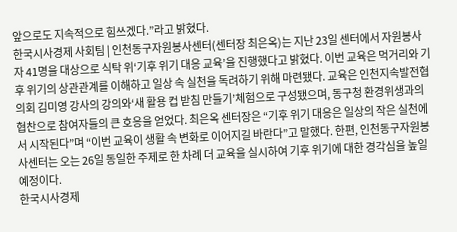앞으로도 지속적으로 힘쓰겠다.”라고 밝혔다.
한국시사경제 사회팀 | 인천동구자원봉사센터(센터장 최은옥)는 지난 23일 센터에서 자원봉사자 41명을 대상으로 식탁 위‘기후 위기 대응 교육’을 진행했다고 밝혔다. 이번 교육은 먹거리와 기후 위기의 상관관계를 이해하고 일상 속 실천을 독려하기 위해 마련됐다. 교육은 인천지속발전협의회 김미영 강사의 강의와‘새 활용 컵 받침 만들기’체험으로 구성됐으며, 동구청 환경위생과의 협찬으로 참여자들의 큰 호응을 얻었다. 최은옥 센터장은 “기후 위기 대응은 일상의 작은 실천에서 시작된다”며 “이번 교육이 생활 속 변화로 이어지길 바란다”고 말했다. 한편, 인천동구자원봉사센터는 오는 26일 동일한 주제로 한 차례 더 교육을 실시하여 기후 위기에 대한 경각심을 높일 예정이다.
한국시사경제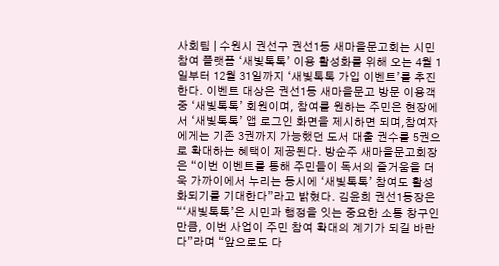사회팀 | 수원시 권선구 권선1동 새마을문고회는 시민참여 플랫폼 ‘새빛톡톡’ 이용 활성화를 위해 오는 4월 1일부터 12월 31일까지 ‘새빛톡톡 가입 이벤트’를 추진한다. 이벤트 대상은 권선1동 새마을문고 방문 이용객 중 ‘새빛톡톡’ 회원이며, 참여를 원하는 주민은 현장에서 ‘새빛톡톡’ 앱 로그인 화면을 제시하면 되며,참여자에게는 기존 3권까지 가능했던 도서 대출 권수를 5권으로 확대하는 혜택이 제공된다. 방순주 새마을문고회장은 “이번 이벤트를 통해 주민들이 독서의 즐거움을 더욱 가까이에서 누리는 동시에 ‘새빛톡톡’ 참여도 활성화되기를 기대한다”라고 밝혔다. 김윤희 권선1동장은 “‘새빛톡톡’은 시민과 행정을 잇는 중요한 소통 창구인 만큼, 이번 사업이 주민 참여 확대의 계기가 되길 바란다”라며 “앞으로도 다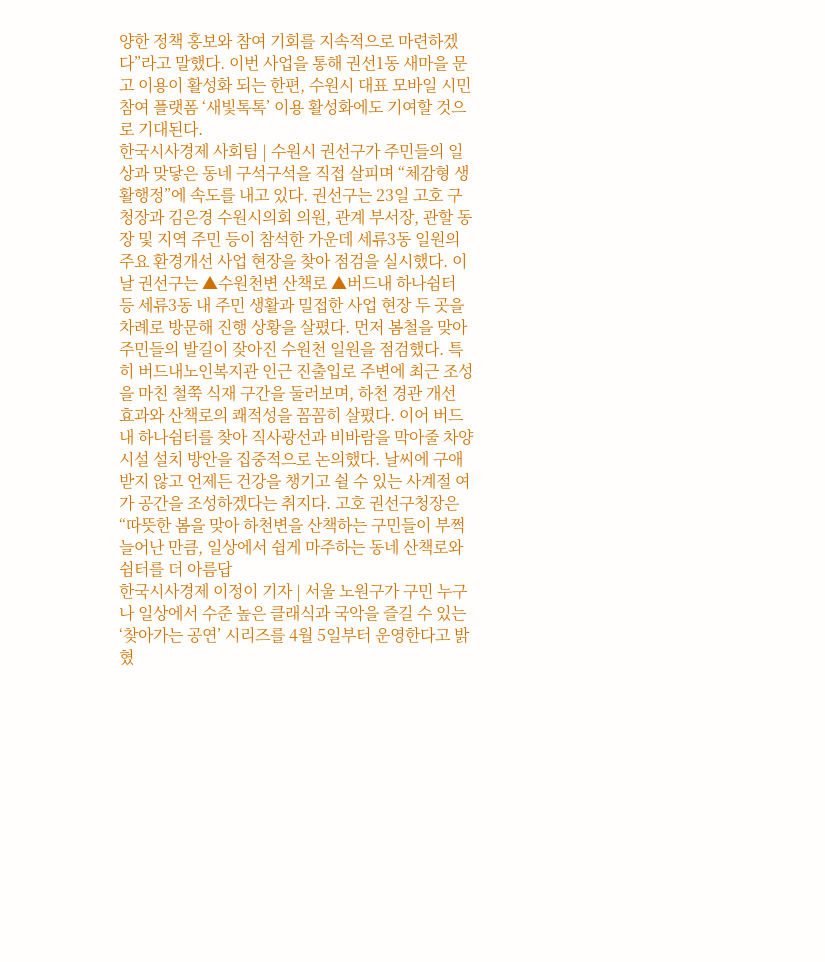양한 정책 홍보와 참여 기회를 지속적으로 마련하겠다”라고 말했다. 이번 사업을 통해 권선1동 새마을 문고 이용이 활성화 되는 한편, 수원시 대표 모바일 시민참여 플랫폼 ‘새빛톡톡’ 이용 활성화에도 기여할 것으로 기대된다.
한국시사경제 사회팀 | 수원시 권선구가 주민들의 일상과 맞닿은 동네 구석구석을 직접 살피며 “체감형 생활행정”에 속도를 내고 있다. 권선구는 23일 고호 구청장과 김은경 수원시의회 의원, 관계 부서장, 관할 동장 및 지역 주민 등이 참석한 가운데 세류3동 일원의 주요 환경개선 사업 현장을 찾아 점검을 실시했다. 이날 권선구는 ▲수원천변 산책로 ▲버드내 하나쉼터 등 세류3동 내 주민 생활과 밀접한 사업 현장 두 곳을 차례로 방문해 진행 상황을 살폈다. 먼저 봄철을 맞아 주민들의 발길이 잦아진 수원천 일원을 점검했다. 특히 버드내노인복지관 인근 진출입로 주변에 최근 조성을 마친 철쭉 식재 구간을 둘러보며, 하천 경관 개선 효과와 산책로의 쾌적성을 꼼꼼히 살폈다. 이어 버드내 하나쉼터를 찾아 직사광선과 비바람을 막아줄 차양시설 설치 방안을 집중적으로 논의했다. 날씨에 구애받지 않고 언제든 건강을 챙기고 쉴 수 있는 사계절 여가 공간을 조성하겠다는 취지다. 고호 권선구청장은 “따뜻한 봄을 맞아 하천변을 산책하는 구민들이 부쩍 늘어난 만큼, 일상에서 쉽게 마주하는 동네 산책로와 쉼터를 더 아름답
한국시사경제 이정이 기자 | 서울 노원구가 구민 누구나 일상에서 수준 높은 클래식과 국악을 즐길 수 있는 ‘찾아가는 공연’ 시리즈를 4월 5일부터 운영한다고 밝혔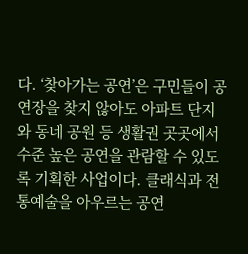다. ‘찾아가는 공연’은 구민들이 공연장을 찾지 않아도 아파트 단지와 동네 공원 등 생활권 곳곳에서 수준 높은 공연을 관람할 수 있도록 기획한 사업이다. 클래식과 전통예술을 아우르는 공연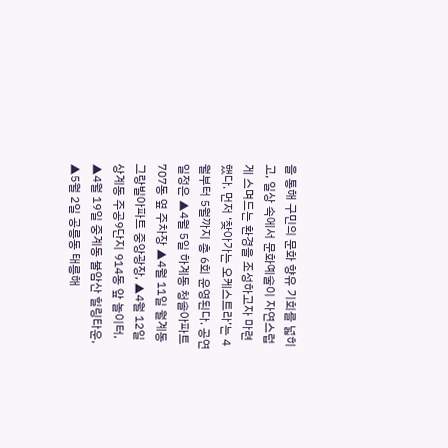을 통해 구민의 문화 향유 기회를 넓히고, 일상 속에서 문화예술이 자연스럽게 스며드는 환경을 조성하고자 마련했다. 먼저 ‘찾아가는 오케스트라’는 4월부터 5월까지 총 6회 운영된다. 공연 일정은 ▲4월 5일 하계동 청솔아파트 707동 옆 주차장 ▲4월 11일 월계동 그랑빌아파트 중앙광장, ▲4월 12일 상계동 주공9단지 914동 앞 놀이터, ▲4월 19일 중계동 불암산 힐링타운, ▲5월 2일 공릉동 태릉해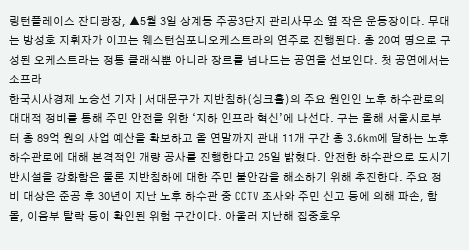링턴플레이스 잔디광장, ▲5월 3일 상계동 주공3단지 관리사무소 옆 작은 운동장이다. 무대는 방성호 지휘자가 이끄는 웨스턴심포니오케스트라의 연주로 진행된다. 총 20여 명으로 구성된 오케스트라는 정통 클래식뿐 아니라 장르를 넘나드는 공연을 선보인다. 첫 공연에서는 소프라
한국시사경제 노승선 기자 | 서대문구가 지반침하(싱크홀)의 주요 원인인 노후 하수관로의 대대적 정비를 통해 주민 안전을 위한 ‘지하 인프라 혁신’에 나선다. 구는 올해 서울시로부터 총 89억 원의 사업 예산을 확보하고 올 연말까지 관내 11개 구간 총 3.6km에 달하는 노후 하수관로에 대해 본격적인 개량 공사를 진행한다고 25일 밝혔다. 안전한 하수관으로 도시기반시설을 강화함은 물론 지반침하에 대한 주민 불안감을 해소하기 위해 추진한다. 주요 정비 대상은 준공 후 30년이 지난 노후 하수관 중 CCTV 조사와 주민 신고 등에 의해 파손, 함몰, 이음부 탈락 등이 확인된 위험 구간이다. 아울러 지난해 집중호우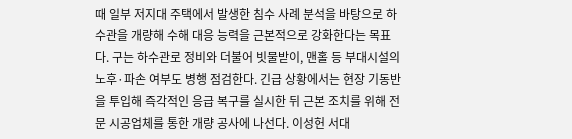때 일부 저지대 주택에서 발생한 침수 사례 분석을 바탕으로 하수관을 개량해 수해 대응 능력을 근본적으로 강화한다는 목표다. 구는 하수관로 정비와 더불어 빗물받이, 맨홀 등 부대시설의 노후·파손 여부도 병행 점검한다. 긴급 상황에서는 현장 기동반을 투입해 즉각적인 응급 복구를 실시한 뒤 근본 조치를 위해 전문 시공업체를 통한 개량 공사에 나선다. 이성헌 서대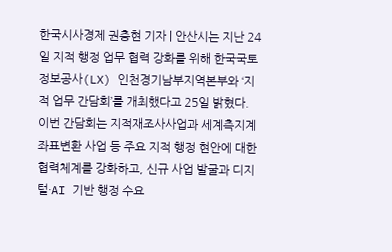한국시사경제 권충현 기자 | 안산시는 지난 24일 지적 행정 업무 협력 강화를 위해 한국국토정보공사(LX) 인천경기남부지역본부와 ‘지적 업무 간담회’를 개최했다고 25일 밝혔다. 이번 간담회는 지적재조사사업과 세계측지계 좌표변환 사업 등 주요 지적 행정 현안에 대한 협력체계를 강화하고, 신규 사업 발굴과 디지털·AI 기반 행정 수요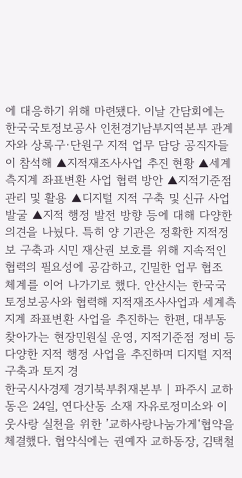에 대응하기 위해 마련됐다. 이날 간담회에는 한국국토정보공사 인천경기남부지역본부 관계자와 상록구·단원구 지적 업무 담당 공직자들이 참석해 ▲지적재조사사업 추진 현황 ▲세계측지계 좌표변환 사업 협력 방안 ▲지적기준점 관리 및 활용 ▲디지털 지적 구축 및 신규 사업 발굴 ▲지적 행정 발전 방향 등에 대해 다양한 의견을 나눴다. 특히 양 기관은 정확한 지적정보 구축과 시민 재산권 보호를 위해 지속적인 협력의 필요성에 공감하고, 긴밀한 업무 협조 체계를 이어 나가기로 했다. 안산시는 한국국토정보공사와 협력해 지적재조사사업과 세계측지계 좌표변환 사업을 추진하는 한편, 대부동 찾아가는 현장민원실 운영, 지적기준점 정비 등 다양한 지적 행정 사업을 추진하며 디지털 지적 구축과 토지 경
한국시사경제 경기북부취재본부 | 파주시 교하동은 24일, 연다산동 소재 자유로정미소와 이웃사랑 실천을 위한 ’교하사랑나눔가게‘협약을 체결했다. 협약식에는 권예자 교하동장, 김택철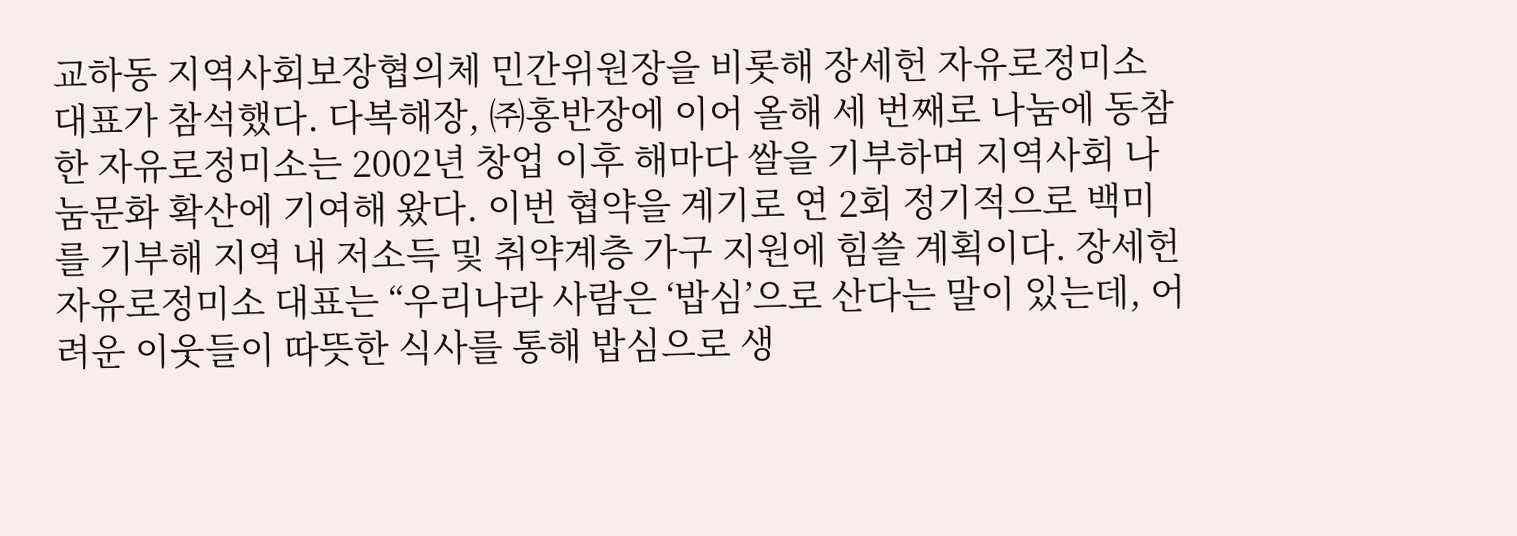교하동 지역사회보장협의체 민간위원장을 비롯해 장세헌 자유로정미소 대표가 참석했다. 다복해장, ㈜홍반장에 이어 올해 세 번째로 나눔에 동참한 자유로정미소는 2002년 창업 이후 해마다 쌀을 기부하며 지역사회 나눔문화 확산에 기여해 왔다. 이번 협약을 계기로 연 2회 정기적으로 백미를 기부해 지역 내 저소득 및 취약계층 가구 지원에 힘쓸 계획이다. 장세헌 자유로정미소 대표는 “우리나라 사람은 ‘밥심’으로 산다는 말이 있는데, 어려운 이웃들이 따뜻한 식사를 통해 밥심으로 생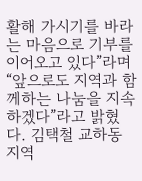활해 가시기를 바라는 마음으로 기부를 이어오고 있다”라며 “앞으로도 지역과 함께하는 나눔을 지속하겠다”라고 밝혔다. 김택철 교하동 지역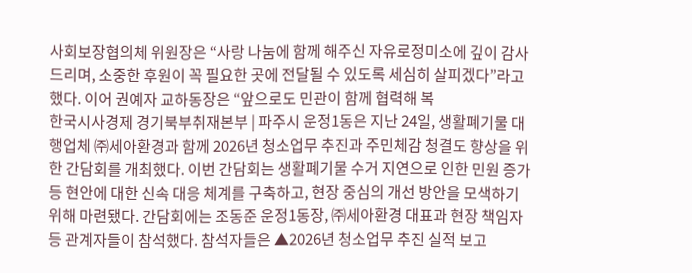사회보장협의체 위원장은 “사랑 나눔에 함께 해주신 자유로정미소에 깊이 감사드리며, 소중한 후원이 꼭 필요한 곳에 전달될 수 있도록 세심히 살피겠다”라고 했다. 이어 권예자 교하동장은 “앞으로도 민관이 함께 협력해 복
한국시사경제 경기북부취재본부 | 파주시 운정1동은 지난 24일, 생활폐기물 대행업체 ㈜세아환경과 함께 2026년 청소업무 추진과 주민체감 청결도 향상을 위한 간담회를 개최했다. 이번 간담회는 생활폐기물 수거 지연으로 인한 민원 증가 등 현안에 대한 신속 대응 체계를 구축하고, 현장 중심의 개선 방안을 모색하기 위해 마련됐다. 간담회에는 조동준 운정1동장, ㈜세아환경 대표과 현장 책임자 등 관계자들이 참석했다. 참석자들은 ▲2026년 청소업무 추진 실적 보고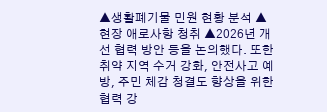▲생활폐기물 민원 현황 분석 ▲현장 애로사항 청취 ▲2026년 개선 협력 방안 등을 논의했다. 또한 취약 지역 수거 강화, 안전사고 예방, 주민 체감 청결도 향상을 위한 협력 강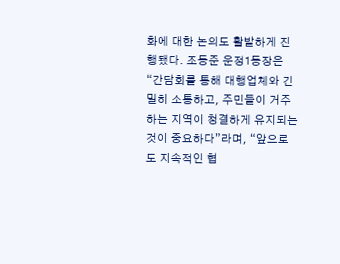화에 대한 논의도 활발하게 진행됐다. 조동준 운정1동장은 “간담회를 통해 대행업체와 긴밀히 소통하고, 주민들이 거주하는 지역이 청결하게 유지되는 것이 중요하다”라며, “앞으로도 지속적인 협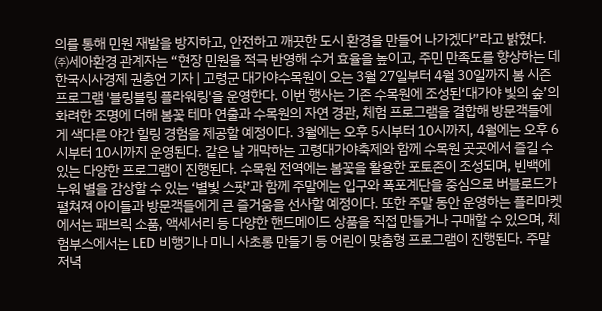의를 통해 민원 재발을 방지하고, 안전하고 깨끗한 도시 환경을 만들어 나가겠다”라고 밝혔다. ㈜세아환경 관계자는 “현장 민원을 적극 반영해 수거 효율을 높이고, 주민 만족도를 향상하는 데
한국시사경제 권충언 기자 | 고령군 대가야수목원이 오는 3월 27일부터 4월 30일까지 봄 시즌 프로그램 '블링블링 플라워링'을 운영한다. 이번 행사는 기존 수목원에 조성된‘대가야 빛의 숲’의 화려한 조명에 더해 봄꽃 테마 연출과 수목원의 자연 경관, 체험 프로그램을 결합해 방문객들에게 색다른 야간 힐링 경험을 제공할 예정이다. 3월에는 오후 5시부터 10시까지, 4월에는 오후 6시부터 10시까지 운영된다. 같은 날 개막하는 고령대가야축제와 함께 수목원 곳곳에서 즐길 수 있는 다양한 프로그램이 진행된다. 수목원 전역에는 봄꽃을 활용한 포토존이 조성되며, 빈백에 누워 별을 감상할 수 있는 ‘별빛 스팟’과 함께 주말에는 입구와 폭포계단을 중심으로 버블로드가 펼쳐져 아이들과 방문객들에게 큰 즐거움을 선사할 예정이다. 또한 주말 동안 운영하는 플리마켓에서는 패브릭 소품, 액세서리 등 다양한 핸드메이드 상품을 직접 만들거나 구매할 수 있으며, 체험부스에서는 LED 비행기나 미니 사초롱 만들기 등 어린이 맞춤형 프로그램이 진행된다. 주말 저녁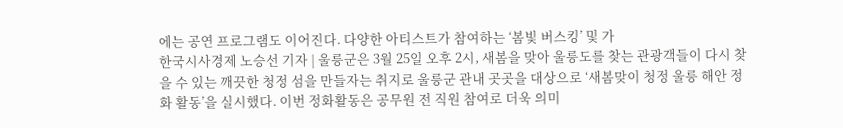에는 공연 프로그램도 이어진다. 다양한 아티스트가 참여하는 ‘봄빛 버스킹’ 및 가
한국시사경제 노승선 기자 | 울릉군은 3월 25일 오후 2시, 새봄을 맞아 울릉도를 찾는 관광객들이 다시 찾을 수 있는 깨끗한 청정 섬을 만들자는 취지로 울릉군 관내 곳곳을 대상으로 ‘새봄맞이 청정 울릉 해안 정화 활동’을 실시했다. 이번 정화활동은 공무원 전 직원 참여로 더욱 의미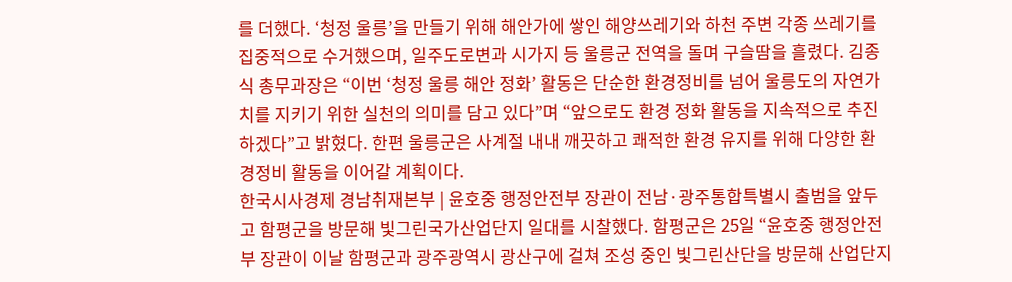를 더했다. ‘청정 울릉’을 만들기 위해 해안가에 쌓인 해양쓰레기와 하천 주변 각종 쓰레기를 집중적으로 수거했으며, 일주도로변과 시가지 등 울릉군 전역을 돌며 구슬땀을 흘렸다. 김종식 총무과장은 “이번 ‘청정 울릉 해안 정화’ 활동은 단순한 환경정비를 넘어 울릉도의 자연가치를 지키기 위한 실천의 의미를 담고 있다”며 “앞으로도 환경 정화 활동을 지속적으로 추진하겠다”고 밝혔다. 한편 울릉군은 사계절 내내 깨끗하고 쾌적한 환경 유지를 위해 다양한 환경정비 활동을 이어갈 계획이다.
한국시사경제 경남취재본부 | 윤호중 행정안전부 장관이 전남·광주통합특별시 출범을 앞두고 함평군을 방문해 빛그린국가산업단지 일대를 시찰했다. 함평군은 25일 “윤호중 행정안전부 장관이 이날 함평군과 광주광역시 광산구에 걸쳐 조성 중인 빛그린산단을 방문해 산업단지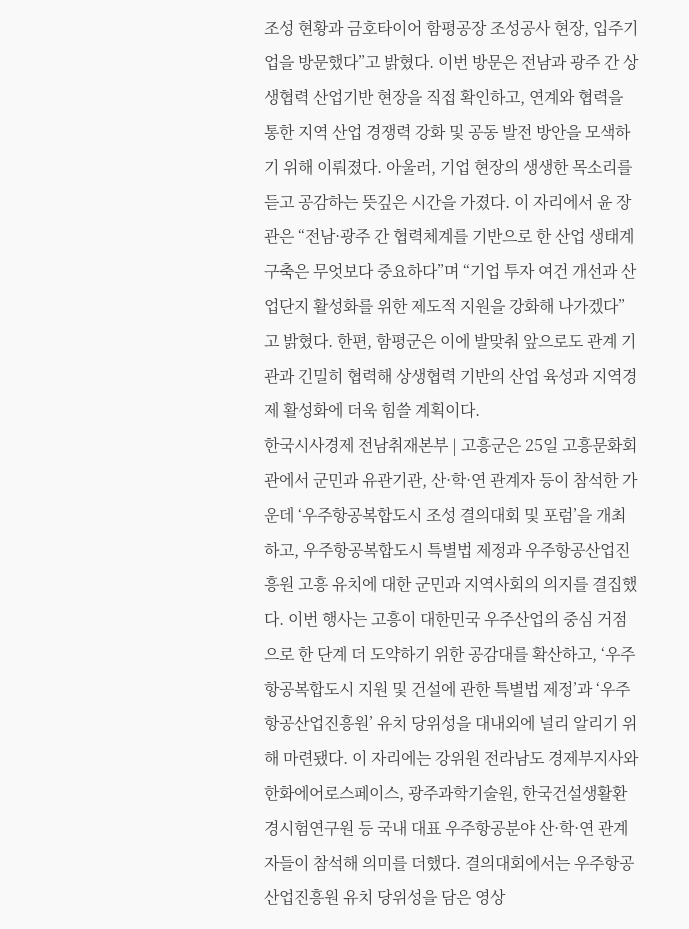조성 현황과 금호타이어 함평공장 조성공사 현장, 입주기업을 방문했다”고 밝혔다. 이번 방문은 전남과 광주 간 상생협력 산업기반 현장을 직접 확인하고, 연계와 협력을 통한 지역 산업 경쟁력 강화 및 공동 발전 방안을 모색하기 위해 이뤄졌다. 아울러, 기업 현장의 생생한 목소리를 듣고 공감하는 뜻깊은 시간을 가졌다. 이 자리에서 윤 장관은 “전남·광주 간 협력체계를 기반으로 한 산업 생태계 구축은 무엇보다 중요하다”며 “기업 투자 여건 개선과 산업단지 활성화를 위한 제도적 지원을 강화해 나가겠다”고 밝혔다. 한편, 함평군은 이에 발맞춰 앞으로도 관계 기관과 긴밀히 협력해 상생협력 기반의 산업 육성과 지역경제 활성화에 더욱 힘쓸 계획이다.
한국시사경제 전남취재본부 | 고흥군은 25일 고흥문화회관에서 군민과 유관기관, 산·학·연 관계자 등이 참석한 가운데 ‘우주항공복합도시 조성 결의대회 및 포럼’을 개최하고, 우주항공복합도시 특별법 제정과 우주항공산업진흥원 고흥 유치에 대한 군민과 지역사회의 의지를 결집했다. 이번 행사는 고흥이 대한민국 우주산업의 중심 거점으로 한 단계 더 도약하기 위한 공감대를 확산하고, ‘우주항공복합도시 지원 및 건설에 관한 특별법 제정’과 ‘우주항공산업진흥원’ 유치 당위성을 대내외에 널리 알리기 위해 마련됐다. 이 자리에는 강위원 전라남도 경제부지사와 한화에어로스페이스, 광주과학기술원, 한국건설생활환경시험연구원 등 국내 대표 우주항공분야 산·학·연 관계자들이 참석해 의미를 더했다. 결의대회에서는 우주항공산업진흥원 유치 당위성을 담은 영상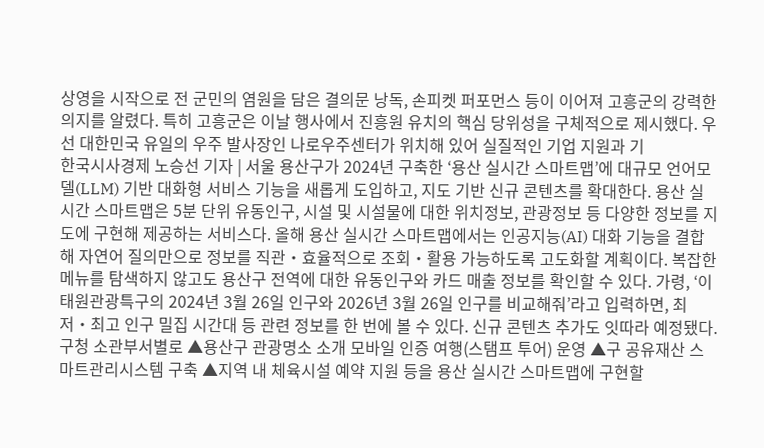상영을 시작으로 전 군민의 염원을 담은 결의문 낭독, 손피켓 퍼포먼스 등이 이어져 고흥군의 강력한 의지를 알렸다. 특히 고흥군은 이날 행사에서 진흥원 유치의 핵심 당위성을 구체적으로 제시했다. 우선 대한민국 유일의 우주 발사장인 나로우주센터가 위치해 있어 실질적인 기업 지원과 기
한국시사경제 노승선 기자 | 서울 용산구가 2024년 구축한 ‘용산 실시간 스마트맵’에 대규모 언어모델(LLM) 기반 대화형 서비스 기능을 새롭게 도입하고, 지도 기반 신규 콘텐츠를 확대한다. 용산 실시간 스마트맵은 5분 단위 유동인구, 시설 및 시설물에 대한 위치정보, 관광정보 등 다양한 정보를 지도에 구현해 제공하는 서비스다. 올해 용산 실시간 스마트맵에서는 인공지능(AI) 대화 기능을 결합해 자연어 질의만으로 정보를 직관‧효율적으로 조회‧활용 가능하도록 고도화할 계획이다. 복잡한 메뉴를 탐색하지 않고도 용산구 전역에 대한 유동인구와 카드 매출 정보를 확인할 수 있다. 가령, ‘이태원관광특구의 2024년 3월 26일 인구와 2026년 3월 26일 인구를 비교해줘’라고 입력하면, 최저‧최고 인구 밀집 시간대 등 관련 정보를 한 번에 볼 수 있다. 신규 콘텐츠 추가도 잇따라 예정됐다. 구청 소관부서별로 ▲용산구 관광명소 소개 모바일 인증 여행(스탬프 투어) 운영 ▲구 공유재산 스마트관리시스템 구축 ▲지역 내 체육시설 예약 지원 등을 용산 실시간 스마트맵에 구현할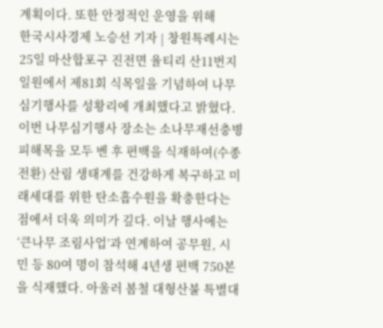계획이다. 또한 안정적인 운영을 위해
한국시사경제 노승선 기자 | 창원특례시는 25일 마산합포구 진전면 율티리 산11번지 일원에서 제81회 식목일을 기념하여 나무심기행사를 성황리에 개최했다고 밝혔다. 이번 나무심기행사 장소는 소나무재선충병 피해목을 모두 벤 후 편백을 식재하여(수종전환) 산림 생태계를 건강하게 복구하고 미래세대를 위한 탄소흡수원을 확충한다는 점에서 더욱 의미가 깊다. 이날 행사에는 ‘큰나무 조림사업’과 연계하여 공무원, 시민 등 80여 명이 참석해 4년생 편백 750본을 식재했다. 아울러 봄철 대형산불 특별대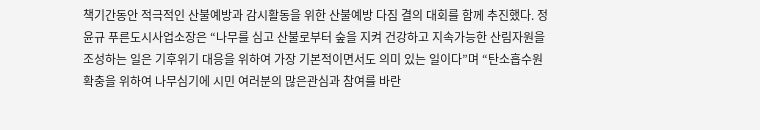책기간동안 적극적인 산불예방과 감시활동을 위한 산불예방 다짐 결의 대회를 함께 추진했다. 정윤규 푸른도시사업소장은 “나무를 심고 산불로부터 숲을 지켜 건강하고 지속가능한 산림자원을 조성하는 일은 기후위기 대응을 위하여 가장 기본적이면서도 의미 있는 일이다”며 “탄소흡수원 확충을 위하여 나무심기에 시민 여러분의 많은관심과 참여를 바란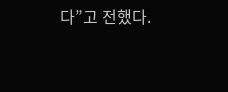다”고 전했다.